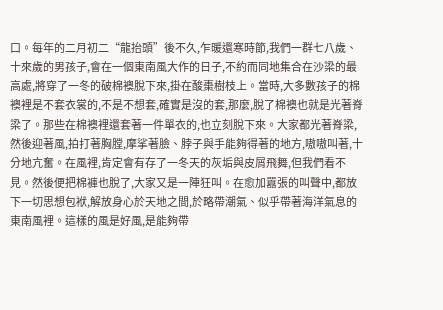口。每年的二月初二“龍抬頭”後不久,乍暖還寒時節,我們一群七八歲、十來歲的男孩子,會在一個東南風大作的日子,不約而同地集合在沙梁的最高處,將穿了一冬的破棉襖脫下來,掛在酸棗樹枝上。當時,大多數孩子的棉襖裡是不套衣裳的,不是不想套,確實是沒的套,那麼,脫了棉襖也就是光著脊梁了。那些在棉襖裡還套著一件單衣的,也立刻脫下來。大家都光著脊梁,然後迎著風,拍打著胸膛,摩挲著臉、脖子與手能夠得著的地方,嗷嗷叫著,十分地亢奮。在風裡,肯定會有存了一冬天的灰垢與皮屑飛舞,但我們看不見。然後便把棉褲也脫了,大家又是一陣狂叫。在愈加囂張的叫聲中,都放下一切思想包袱,解放身心於天地之間,於略帶潮氣、似乎帶著海洋氣息的東南風裡。這樣的風是好風,是能夠帶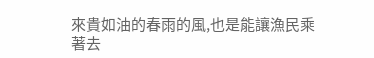來貴如油的春雨的風,也是能讓漁民乘著去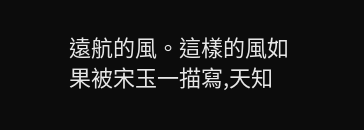遠航的風。這樣的風如果被宋玉一描寫,天知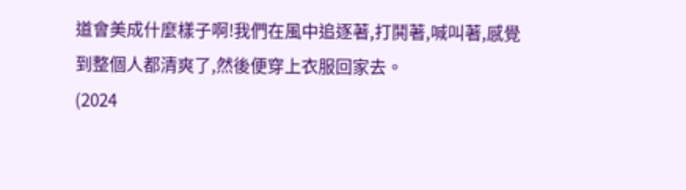道會美成什麼樣子啊!我們在風中追逐著,打鬨著,喊叫著,感覺到整個人都清爽了,然後便穿上衣服回家去。
(2024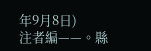年9月8日)
注者編——。縣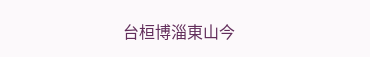台桓博淄東山今